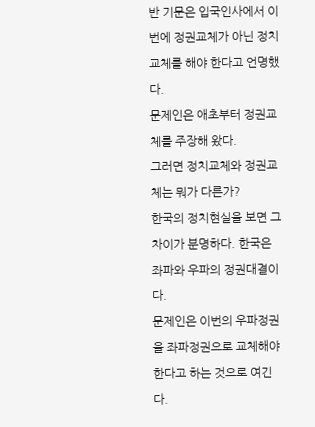반 기문은 입국인사에서 이번에 정권교체가 아닌 정치교체를 해야 한다고 언명했다.
문제인은 애초부터 정권교체를 주장해 왔다.
그러면 정치교체와 정권교체는 뭐가 다른가?
한국의 정치현실을 보면 그 차이가 분명하다. 한국은 좌파와 우파의 정권대결이다.
문제인은 이번의 우파정권을 좌파정권으로 교체해야 한다고 하는 것으로 여긴다.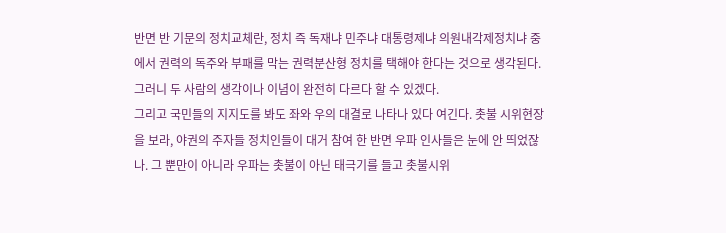반면 반 기문의 정치교체란, 정치 즉 독재냐 민주냐 대통령제냐 의원내각제정치냐 중에서 권력의 독주와 부패를 막는 권력분산형 정치를 택해야 한다는 것으로 생각된다.
그러니 두 사람의 생각이나 이념이 완전히 다르다 할 수 있겠다.
그리고 국민들의 지지도를 봐도 좌와 우의 대결로 나타나 있다 여긴다. 촛불 시위현장을 보라, 야권의 주자들 정치인들이 대거 참여 한 반면 우파 인사들은 눈에 안 띄었잖나. 그 뿐만이 아니라 우파는 촛불이 아닌 태극기를 들고 촛불시위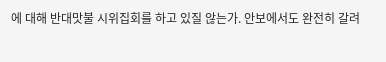에 대해 반대맛불 시위집회를 하고 있질 않는가. 안보에서도 완전히 갈려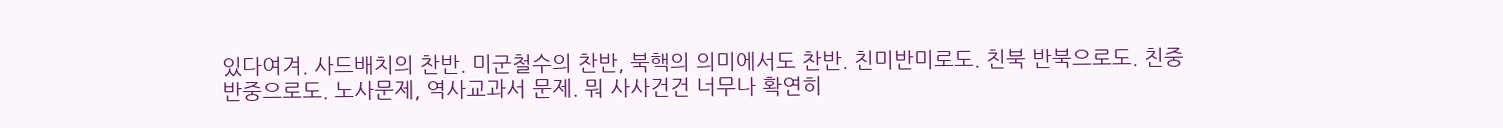있다여겨. 사드배치의 찬반. 미군철수의 찬반, 북핵의 의미에서도 찬반. 친미반미로도. 친북 반북으로도. 친중 반중으로도. 노사문제, 역사교과서 문제. 뭐 사사건건 너무나 확연히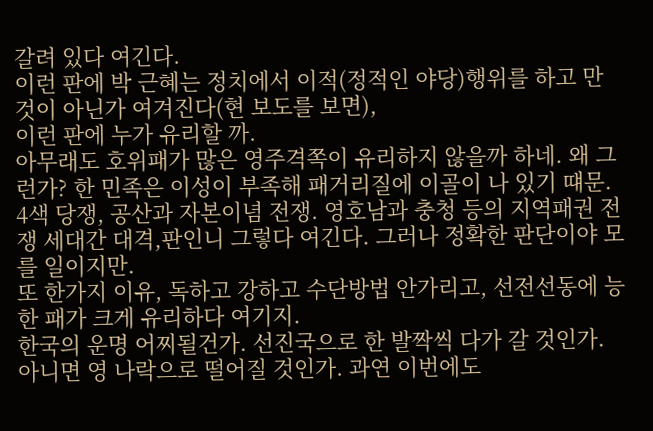갈려 있다 여긴다.
이런 판에 박 근혜는 정치에서 이적(정적인 야당)행위를 하고 만 것이 아닌가 여겨진다(현 보도를 보면),
이런 판에 누가 유리할 까.
아무래도 호위패가 많은 영주격쪽이 유리하지 않을까 하네. 왜 그런가? 한 민족은 이성이 부족해 패거리질에 이골이 나 있기 떄문. 4색 당쟁, 공산과 자본이념 전쟁. 영호남과 충청 등의 지역패권 전쟁 세대간 대격,판인니 그렇다 여긴다. 그러나 정확한 판단이야 모를 일이지만.
또 한가지 이유, 독하고 강하고 수단방법 안가리고, 선전선동에 능한 패가 크게 유리하다 여기지.
한국의 운명 어찌될건가. 선진국으로 한 발짝씩 다가 갈 것인가. 아니면 영 나락으로 떨어질 것인가. 과연 이번에도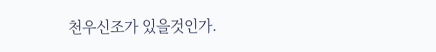천우신조가 있을것인가.